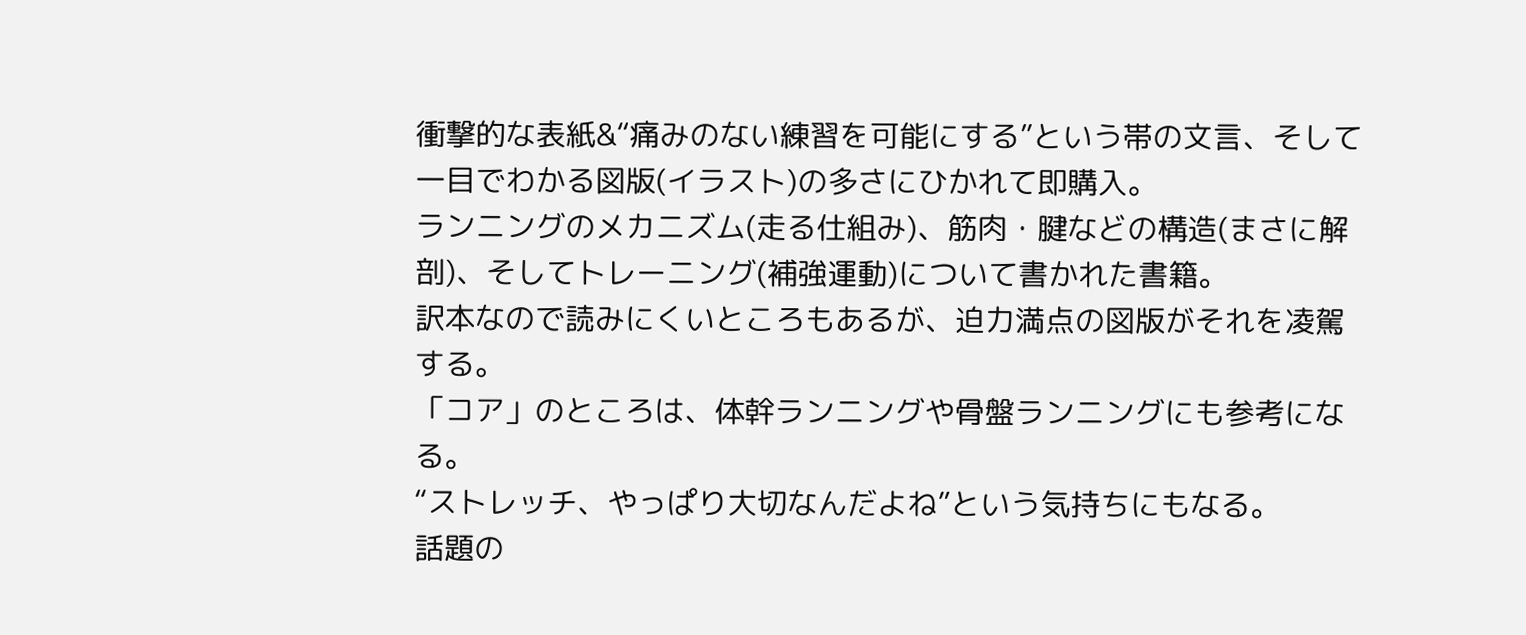衝撃的な表紙&“痛みのない練習を可能にする”という帯の文言、そして一目でわかる図版(イラスト)の多さにひかれて即購入。
ランニングのメカニズム(走る仕組み)、筋肉・腱などの構造(まさに解剖)、そしてトレーニング(補強運動)について書かれた書籍。
訳本なので読みにくいところもあるが、迫力満点の図版がそれを凌駕する。
「コア」のところは、体幹ランニングや骨盤ランニングにも参考になる。
“ストレッチ、やっぱり大切なんだよね”という気持ちにもなる。
話題の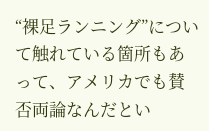“裸足ランニング”について触れている箇所もあって、アメリカでも賛否両論なんだとい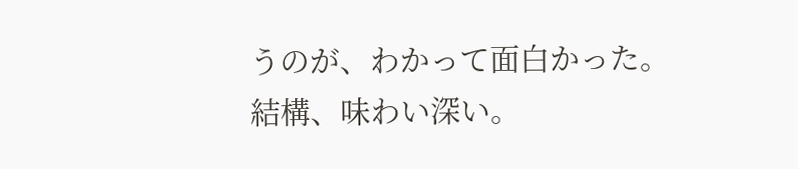うのが、わかって面白かった。結構、味わい深い。